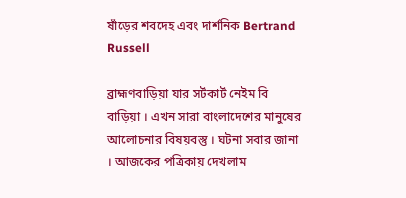ষাঁড়ের শবদেহ এবং দার্শনিক Bertrand Russell

ব্রাহ্মণবাড়িয়া যার সর্টকার্ট নেইম বি বাড়িয়া । এখন সারা বাংলাদেশের মানুষের আলোচনার বিষয়বস্তু । ঘটনা সবার জানা । আজকের পত্রিকায় দেখলাম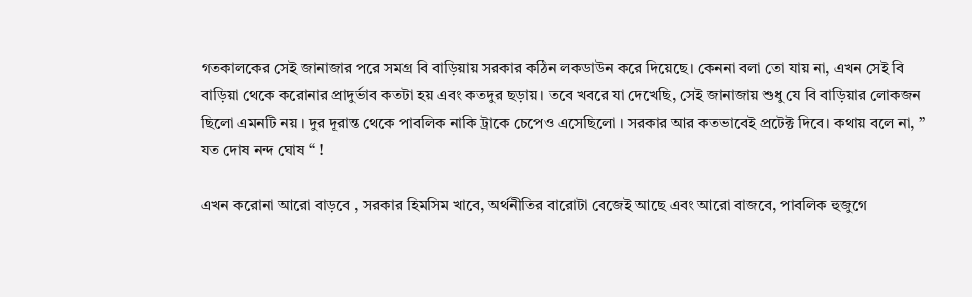গতকালকের সেই জানাজার পরে সমগ্র বি বাড়িয়ায় সরকার কঠিন লকডাউন করে দিয়েছে। কেননা বলা তো যায় না, এখন সেই বি বাড়িয়া থেকে করোনার প্রাদুর্ভাব কতটা হয় এবং কতদুর ছড়ায়। তবে খবরে যা দেখেছি, সেই জানাজায় শুধু যে বি বাড়িয়ার লোকজন ছিলো এমনটি নয় । দুর দূরান্ত থেকে পাবলিক নাকি ট্রাকে চেপেও এসেছিলো । সরকার আর কতভাবেই প্রটেক্ট দিবে। কথায় বলে না, ” যত দোষ নন্দ ঘোষ “ !

এখন করোনা আরো বাড়বে , সরকার হিমসিম খাবে, অর্থনীতির বারোটা বেজেই আছে এবং আরো বাজবে, পাবলিক হুজুগে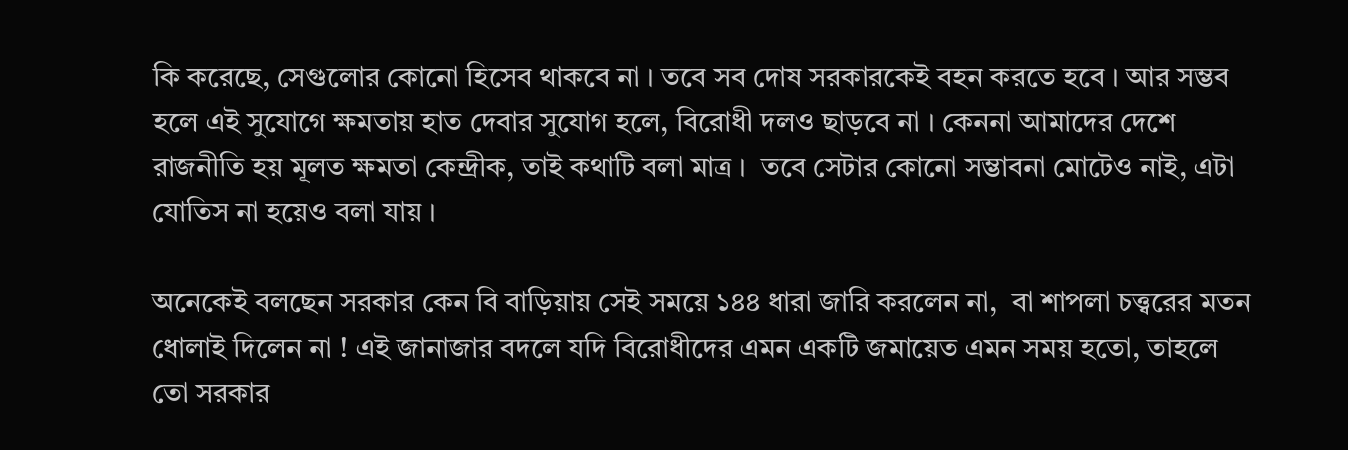কি করেছে, সেগুলোর কোনো হিসেব থাকবে না । তবে সব দোষ সরকারকেই বহন করতে হবে । আর সম্ভব হলে এই সুযোগে ক্ষমতায় হাত দেবার সুযোগ হলে, বিরোধী দলও ছাড়বে না । কেননা আমাদের দেশে রাজনীতি হয় মূলত ক্ষমতা কেন্দ্রীক, তাই কথাটি বলা মাত্র ।  তবে সেটার কোনো সম্ভাবনা মোটেও নাই, এটা যোতিস না হয়েও বলা যায় ।

অনেকেই বলছেন সরকার কেন বি বাড়িয়ায় সেই সময়ে ১৪৪ ধারা জারি করলেন না,  বা শাপলা চত্ত্বরের মতন ধোলাই দিলেন না ! এই জানাজার বদলে যদি বিরোধীদের এমন একটি জমায়েত এমন সময় হতো, তাহলে তো সরকার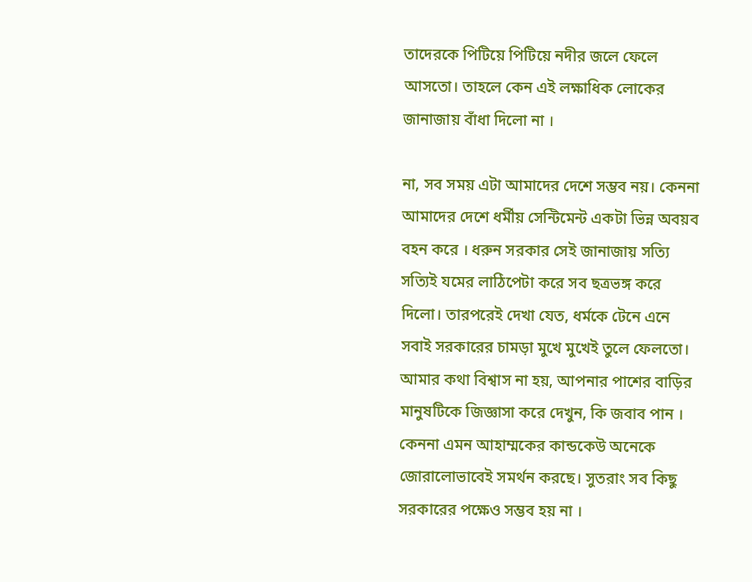তাদেরকে পিটিয়ে পিটিয়ে নদীর জলে ফেলে আসতো। তাহলে কেন এই লক্ষাধিক লোকের জানাজায় বাঁধা দিলো না ।

না, সব সময় এটা আমাদের দেশে সম্ভব নয়। কেননা আমাদের দেশে ধর্মীয় সেন্টিমেন্ট একটা ভিন্ন অবয়ব বহন করে । ধরুন সরকার সেই জানাজায় সত্যি সত্যিই যমের লাঠিপেটা করে সব ছত্রভঙ্গ করে দিলো। তারপরেই দেখা যেত, ধর্মকে টেনে এনে সবাই সরকারের চামড়া মুখে মুখেই তুলে ফেলতো। আমার কথা বিশ্বাস না হয়, আপনার পাশের বাড়ির মানুষটিকে জিজ্ঞাসা করে দেখুন, কি জবাব পান । কেননা এমন আহাম্মকের কান্ডকেউ অনেকে জোরালোভাবেই সমর্থন করছে। সুতরাং সব কিছু সরকারের পক্ষেও সম্ভব হয় না ।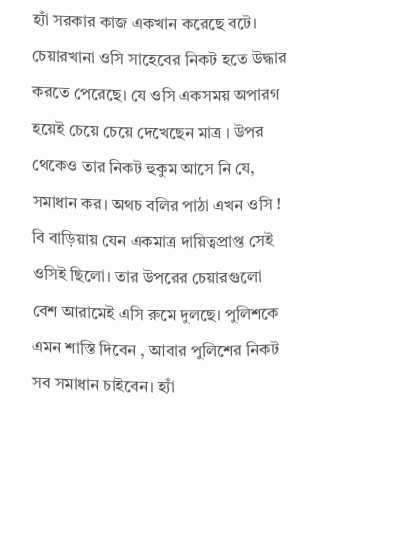হ্যাঁ সরকার কাজ একখান করেছে বটে। চেয়ারখানা ওসি সাহেবের নিকট হতে উদ্ধার করতে পেরেছে। যে ওসি একসময় অপারগ হয়েই চেয়ে চেয়ে দেখেছেন মাত্র । উপর থেকেও তার নিকট হুকুম আসে নি যে, সমাধান কর। অথচ বলির পাঠা এখন ওসি ! বি বাড়িয়ায় যেন একমাত্র দায়িত্বপ্রাপ্ত সেই ওসিই ছিলো। তার উপরের চেয়ারগুলো বেশ আরামেই এসি রুমে দুলছে। পুলিশকে এমন শাস্তি দিবেন , আবার পুলিশের নিকট সব সমাধান চাইবেন। হ্যাঁ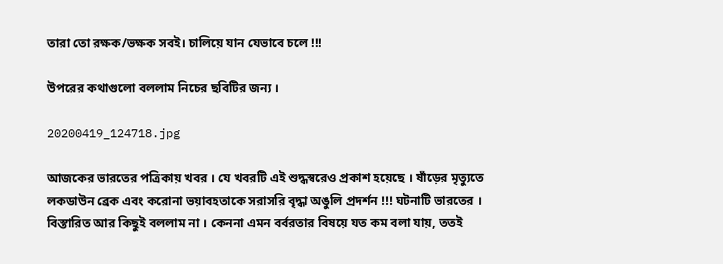তারা তো রক্ষক/ভক্ষক সবই। চালিয়ে যান যেভাবে চলে !!!

উপরের কথাগুলো বললাম নিচের ছবিটির জন্য ।

20200419_124718.jpg

আজকের ভারতের পত্রিকায় খবর । যে খবরটি এই শুদ্ধস্বরেও প্রকাশ হয়েছে । ষাঁড়ের মৃত্যুতে লকডাউন ব্রেক এবং করোনা ভয়াবহতাকে সরাসরি বৃদ্ধা অঙুলি প্রদর্শন !!! ঘটনাটি ভারতের । বিস্তারিত আর কিছুই বললাম না । কেননা এমন বর্বরতার বিষয়ে যত কম বলা যায়, ততই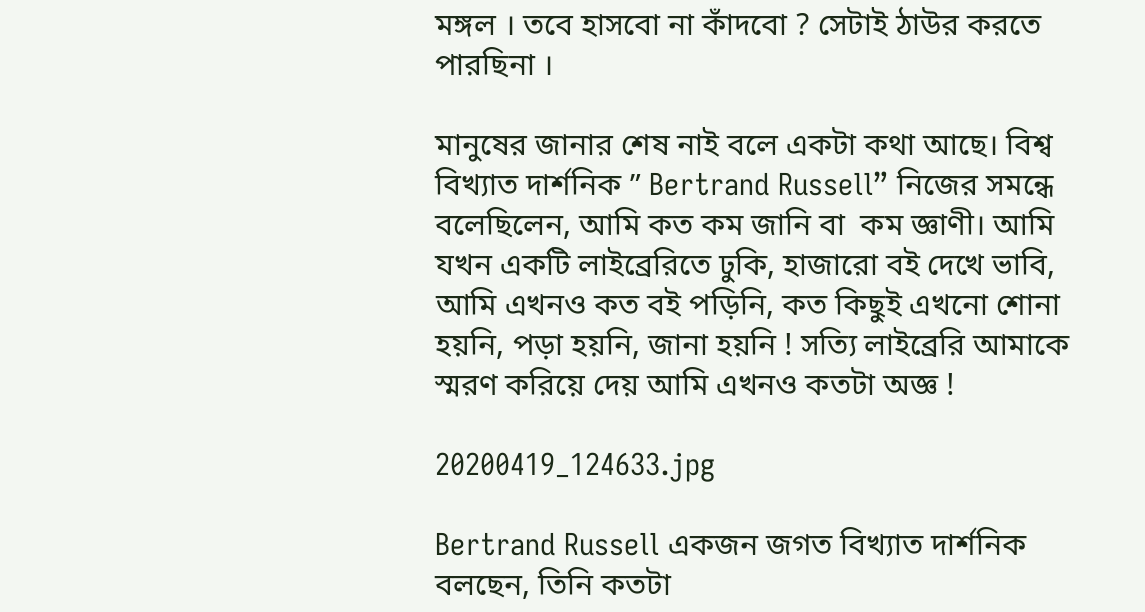মঙ্গল । তবে হাসবো না কাঁদবো ? সেটাই ঠাউর করতে পারছিনা ।

মানুষের জানার শেষ নাই বলে একটা কথা আছে। বিশ্ব বিখ্যাত দার্শনিক ” Bertrand Russell” নিজের সমন্ধে বলেছিলেন, আমি কত কম জানি বা  কম জ্ঞাণী। আমি যখন একটি লাইব্রেরিতে ঢুকি, হাজারো বই দেখে ভাবি, আমি এখনও কত বই পড়িনি, কত কিছুই এখনো শোনা হয়নি, পড়া হয়নি, জানা হয়নি ! সত্যি লাইব্রেরি আমাকে স্মরণ করিয়ে দেয় আমি এখনও কতটা অজ্ঞ !

20200419_124633.jpg

Bertrand Russell একজন জগত বিখ্যাত দার্শনিক বলছেন, তিনি কতটা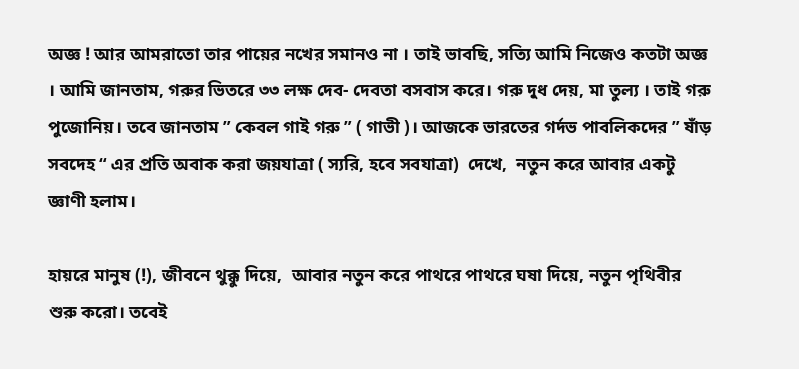অজ্ঞ ! আর আমরাতো তার পায়ের নখের সমানও না । তাই ভাবছি, সত্যি আমি নিজেও কতটা অজ্ঞ । আমি জানতাম, গরুর ভিতরে ৩৩ লক্ষ দেব- দেবতা বসবাস করে। গরু দুধ দেয়, মা তুল্য । তাই গরু পুজোনিয়। তবে জানতাম ” কেবল গাই গরু ” ( গাভী )। আজকে ভারতের গর্দভ পাবলিকদের ” ষাঁড় সবদেহ “ এর প্রতি অবাক করা জয়যাত্রা ( স্যরি, হবে সবযাত্রা)  দেখে,  নতুন করে আবার একটু জ্ঞাণী হলাম।

হায়রে মানুষ (!), জীবনে থুক্কু দিয়ে,  আবার নতুন করে পাথরে পাথরে ঘষা দিয়ে, নতুন পৃথিবীর শুরু করো। তবেই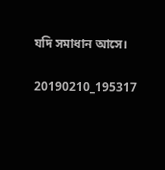যদি সমাধান আসে।

20190210_195317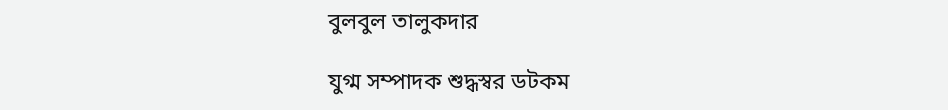বুলবুল তালুকদার

যুগ্ম সম্পাদক শুদ্ধস্বর ডটকম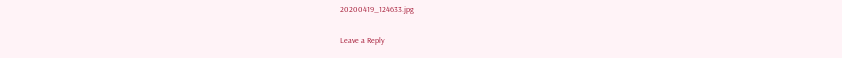20200419_124633.jpg

Leave a Reply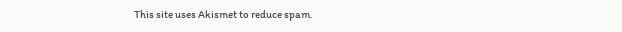This site uses Akismet to reduce spam.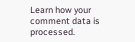Learn how your comment data is processed.